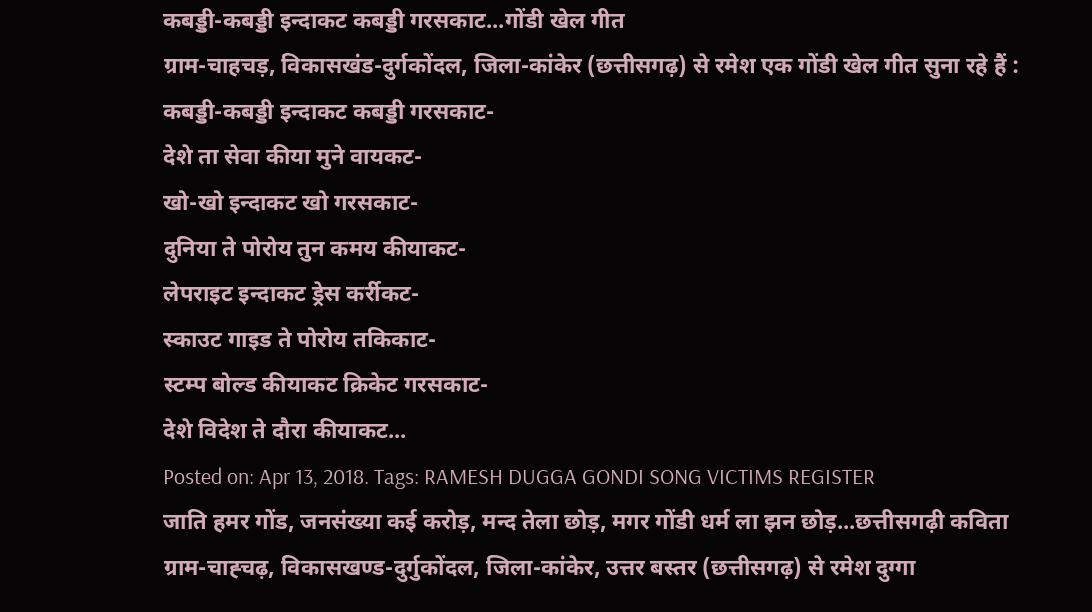कबड्डी-कबड्डी इन्दाकट कबड्डी गरसकाट...गोंडी खेल गीत
ग्राम-चाहचड़, विकासखंड-दुर्गकोंदल, जिला-कांकेर (छत्तीसगढ़) से रमेश एक गोंडी खेल गीत सुना रहे हैं :
कबड्डी-कबड्डी इन्दाकट कबड्डी गरसकाट-
देशे ता सेवा कीया मुने वायकट-
खो-खो इन्दाकट खो गरसकाट-
दुनिया ते पोरोय तुन कमय कीयाकट-
लेपराइट इन्दाकट ड्रेस कर्रीकट-
स्काउट गाइड ते पोरोय तकिकाट-
स्टम्प बोल्ड कीयाकट क्रिकेट गरसकाट-
देशे विदेश ते दौरा कीयाकट...
Posted on: Apr 13, 2018. Tags: RAMESH DUGGA GONDI SONG VICTIMS REGISTER
जाति हमर गोंड, जनसंख्या कई करोड़, मन्द तेला छोड़, मगर गोंडी धर्म ला झन छोड़...छत्तीसगढ़ी कविता
ग्राम-चाह्चढ़, विकासखण्ड-दुर्गुकोंदल, जिला-कांकेर, उत्तर बस्तर (छत्तीसगढ़) से रमेश दुग्गा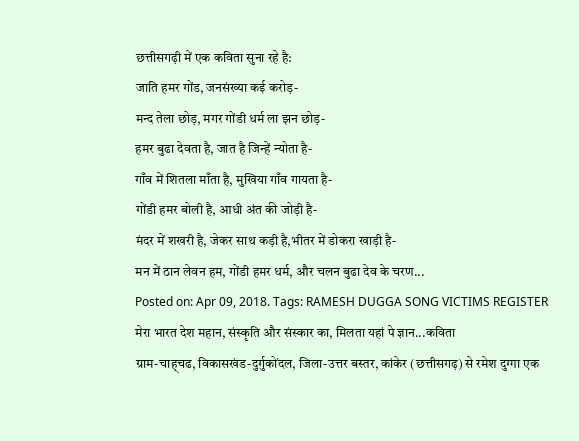छत्तीसगढ़ी में एक कविता सुना रहे है:
जाति हमर गोंड, जनसंख्या कई करोड़-
मन्द तेला छोड़, मगर गोंडी धर्म ला झन छोड़-
हमर बुढा देवता है, जात है जिन्हें न्योता है-
गाँव में शितला माँता है, मुखिया गाँव गायता है-
गोंडी हमर बोली है, आधी अंत की जोड़ी है-
मंदर में शखरी है, जेकर साथ कड़ी है,भीतर में डोकरा खाड़ी है-
मन में ठान लेवन हम, गोंडी हमर धर्म, और चलन बुढा देव के चरण...
Posted on: Apr 09, 2018. Tags: RAMESH DUGGA SONG VICTIMS REGISTER
मेरा भारत देश महान, संस्कृति और संस्कार का, मिलता यहां पे ज्ञान...कविता
ग्राम-चाह्चढ, विकासखंड-दुर्गुकोंदल, जिला-उत्तर बस्तर, कांकेर (छत्तीसगढ़) से रमेश दुग्गा एक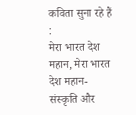कविता सुना रहे हैं :
मेरा भारत देश महान, मेरा भारत देश महान-
संस्कृति और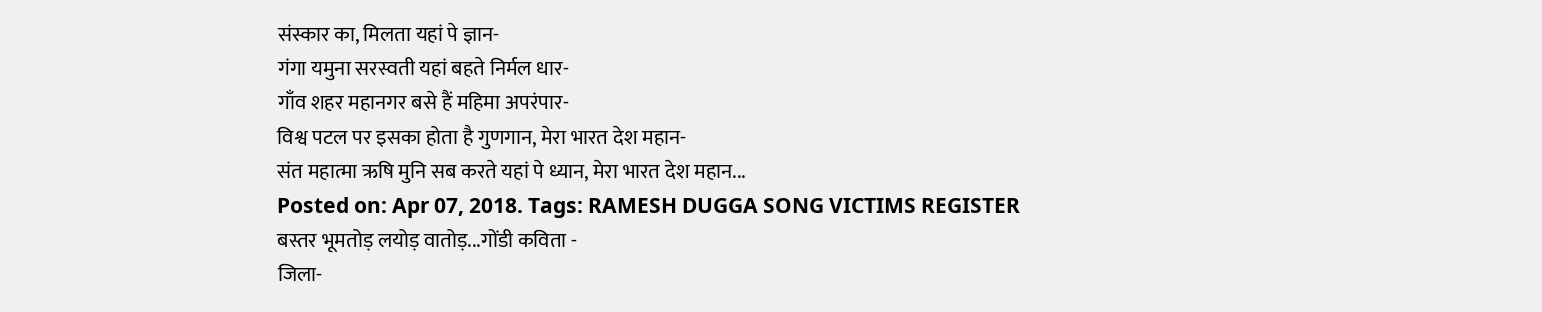संस्कार का, मिलता यहां पे ज्ञान-
गंगा यमुना सरस्वती यहां बहते निर्मल धार-
गाँव शहर महानगर बसे हैं महिमा अपरंपार-
विश्व पटल पर इसका होता है गुणगान, मेरा भारत देश महान-
संत महात्मा ऋषि मुनि सब करते यहां पे ध्यान, मेरा भारत देश महान...
Posted on: Apr 07, 2018. Tags: RAMESH DUGGA SONG VICTIMS REGISTER
बस्तर भूमतोड़ लयोड़ वातोड़...गोंडी कविता -
जिला-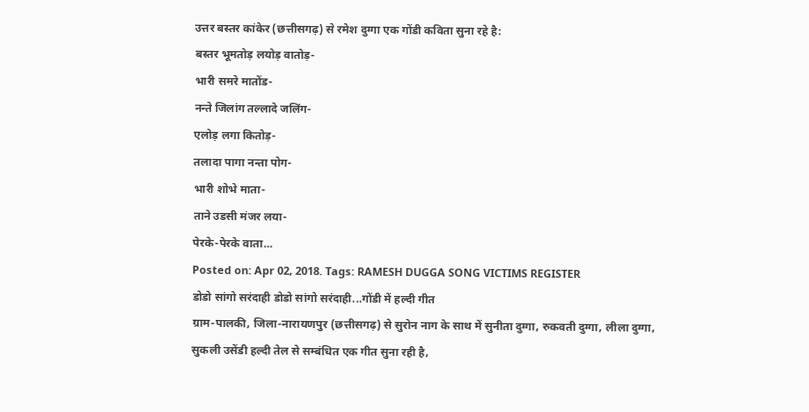उत्तर बस्तर कांकेर (छत्तीसगढ़) से रमेश दुग्गा एक गोंडी कविता सुना रहे है:
बस्तर भूमतोड़ लयोड़ वातोड़-
भारी समरे मातोंड-
नन्ते जिलांग तल्लादे जलिंग-
एलोड़ लगा कितोड़-
तलादा पागा नन्ता पोग-
भारी शोभे माता-
ताने उडसी मंजर लया-
पेरके-पेरके वाता...
Posted on: Apr 02, 2018. Tags: RAMESH DUGGA SONG VICTIMS REGISTER
डोडो सांगो सरंदाही डोडो सांगो सरंदाही...गोंडी में हल्दी गीत
ग्राम-पालकी, जिला-नारायणपुर (छत्तीसगढ़) से सुरोन नाग के साथ में सुनीता दुग्गा, रुकवती दुग्गा, लीला दुग्गा, सुकली उसेंडी हल्दी तेल से सम्बंधित एक गीत सुना रही है,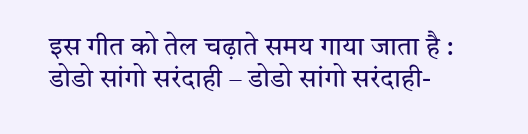इस गीत को तेल चढ़ाते समय गाया जाता है :
डोडो सांगो सरंदाही – डोडो सांगो सरंदाही-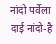नांदो पर्वेला दाई नांदो-है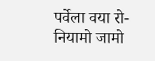पर्वेला वया रो-
नियामो जामो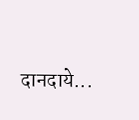दानदाये...